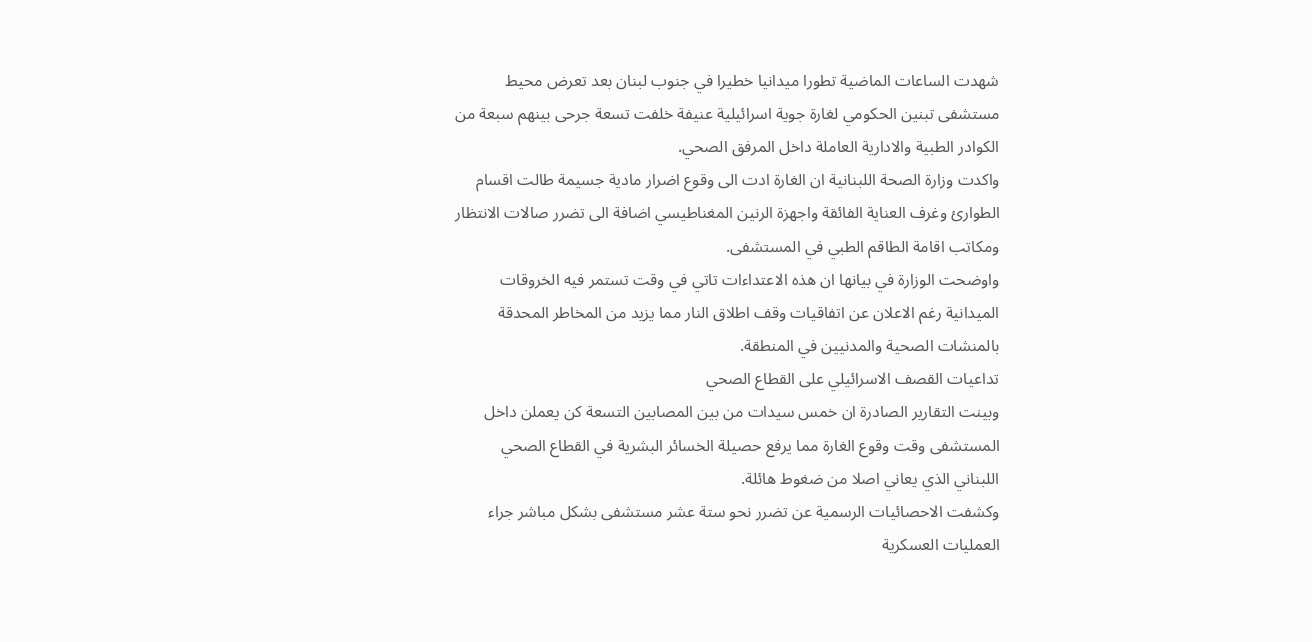شهدت الساعات الماضية تطورا ميدانيا خطيرا في جنوب لبنان بعد تعرض محيط مستشفى تبنين الحكومي لغارة جوية اسرائيلية عنيفة خلفت تسعة جرحى بينهم سبعة من الكوادر الطبية والادارية العاملة داخل المرفق الصحي.
واكدت وزارة الصحة اللبنانية ان الغارة ادت الى وقوع اضرار مادية جسيمة طالت اقسام الطوارئ وغرف العناية الفائقة واجهزة الرنين المغناطيسي اضافة الى تضرر صالات الانتظار ومكاتب اقامة الطاقم الطبي في المستشفى.
واوضحت الوزارة في بيانها ان هذه الاعتداءات تاتي في وقت تستمر فيه الخروقات الميدانية رغم الاعلان عن اتفاقيات وقف اطلاق النار مما يزيد من المخاطر المحدقة بالمنشات الصحية والمدنيين في المنطقة.
تداعيات القصف الاسرائيلي على القطاع الصحي
وبينت التقارير الصادرة ان خمس سيدات من بين المصابين التسعة كن يعملن داخل المستشفى وقت وقوع الغارة مما يرفع حصيلة الخسائر البشرية في القطاع الصحي اللبناني الذي يعاني اصلا من ضغوط هائلة.
وكشفت الاحصائيات الرسمية عن تضرر نحو ستة عشر مستشفى بشكل مباشر جراء العمليات العسكرية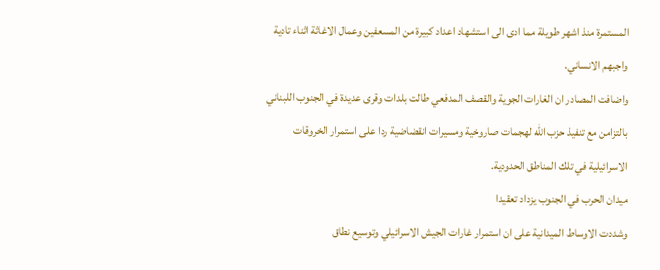المستمرة منذ اشهر طويلة مما ادى الى استشهاد اعداد كبيرة من المسعفين وعمال الاغاثة اثناء تادية واجبهم الانساني.
واضافت المصادر ان الغارات الجوية والقصف المدفعي طالت بلدات وقرى عديدة في الجنوب اللبناني بالتزامن مع تنفيذ حزب الله لهجمات صاروخية ومسيرات انقضاضية ردا على استمرار الخروقات الاسرائيلية في تلك المناطق الحدودية.
ميدان الحرب في الجنوب يزداد تعقيدا
وشددت الاوساط الميدانية على ان استمرار غارات الجيش الاسرائيلي وتوسيع نطاق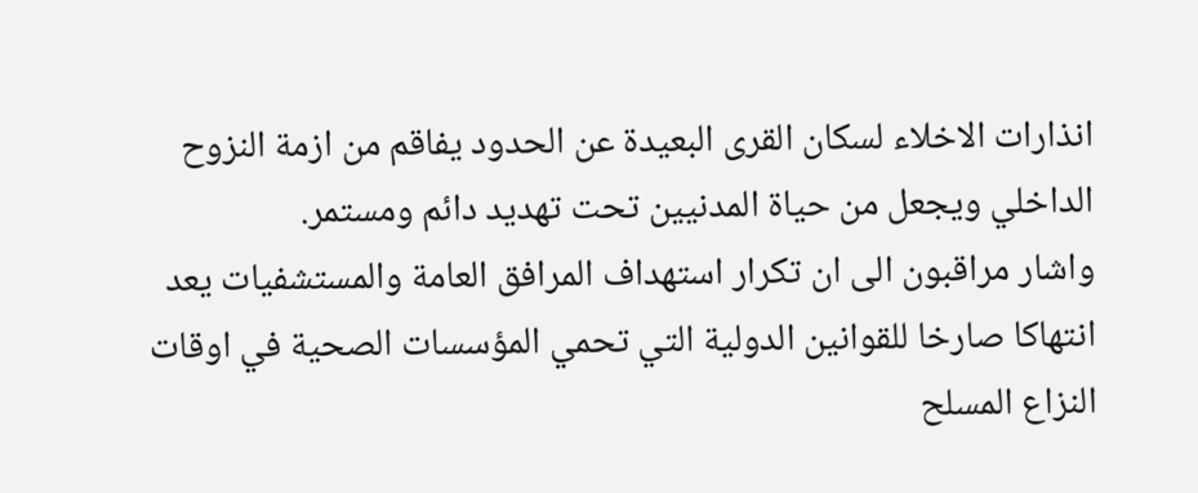انذارات الاخلاء لسكان القرى البعيدة عن الحدود يفاقم من ازمة النزوح الداخلي ويجعل من حياة المدنيين تحت تهديد دائم ومستمر.
واشار مراقبون الى ان تكرار استهداف المرافق العامة والمستشفيات يعد انتهاكا صارخا للقوانين الدولية التي تحمي المؤسسات الصحية في اوقات النزاع المسلح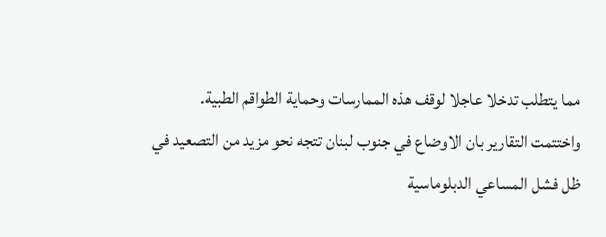مما يتطلب تدخلا عاجلا لوقف هذه الممارسات وحماية الطواقم الطبية.
واختتمت التقارير بان الاوضاع في جنوب لبنان تتجه نحو مزيد من التصعيد في ظل فشل المساعي الدبلوماسية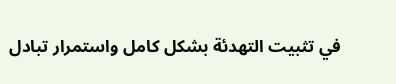في تثبيت التهدئة بشكل كامل واستمرار تبادل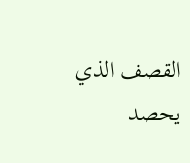القصف الذي يحصد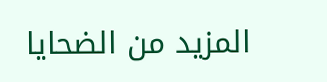المزيد من الضحايا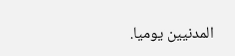المدنيين يوميا.